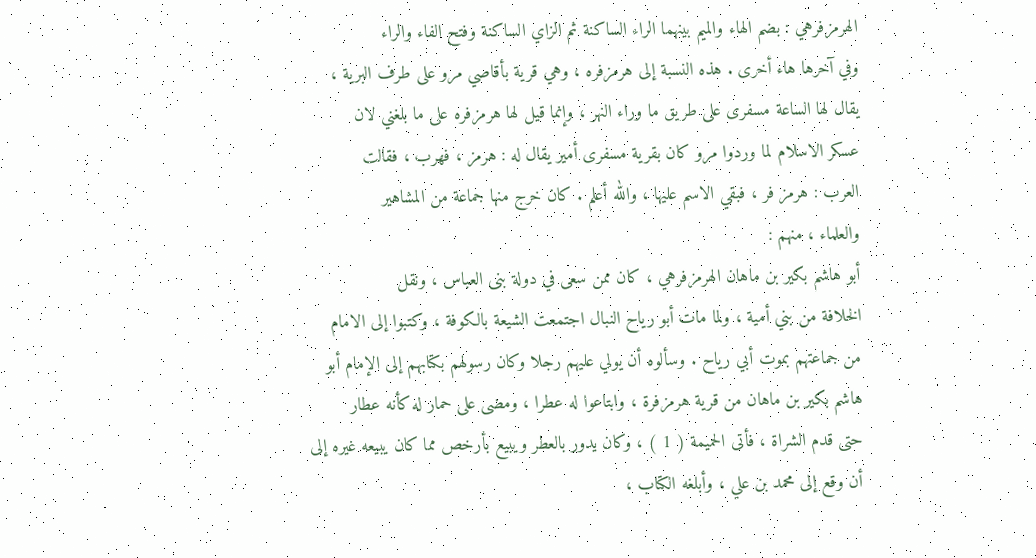الهرمزفرهي : بضم الهاء والميم بينهما الراء الساكنة ثم الزاي الساكنة وفتح الفاء والراء
وفي آخرها هاء أخرى . هذه النسبة إلى هرمزفره ، وهي قرية بأقاصي مرو على طرف البرية ،
يقال لها الساعة مسفرى على طريق ما وراء النهر ، وإنما قيل لها هرمزفره على ما بلغني لان
عسكر الاسلام لما وردوا مرو كان بقرية مسفرى أمير يقال له : هرمز ، فهرب ، فقالت
العرب : هرمز فر ، فبقي الاسم عليها ، والله أعلم . كان خرج منها جماعة من المشاهير
والعلماء ، منهم :
أبو هاشم بكير بن ماهان الهرمزفرهي ، كان ممن سعى في دولة بنى العباس ، ونقل
الخلافة من بني أمية ، ولما مات أبو رياح النبال اجتمعت الشيعة بالكوفة ، وكتبوا إلى الامام
من جماعتهم بموت أبي رياح . وسألوه أن يولي عليهم رجلا وكان رسولهم بكتابهم إلى الإمام أبو
هاشم بكير بن ماهان من قرية هرمزفرة ، وابتاعوا له عطرا ، ومضى على حمار له كأنه عطار
حتى قدم الشراة ، فأتى الحميمة ( 1 ) ، وكان يدور بالعطر ويبيع بأرخص مما كان يبيعه غيره إلى
أن وقع إلى محمد بن علي ، وأبلغه الكتاب ،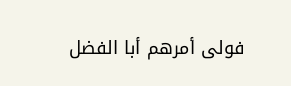فولى أمرهم أبا الفضل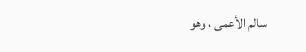سالم الأعمى ، وهو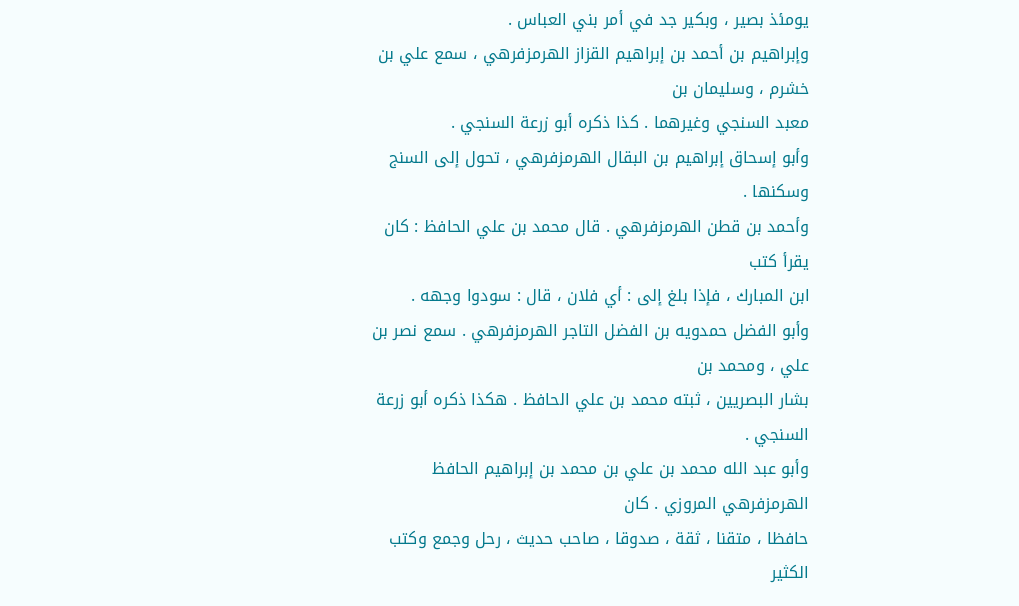يومئذ بصير ، وبكير جد في أمر بني العباس .
وإبراهيم بن أحمد بن إبراهيم القزاز الهرمزفرهي ، سمع علي بن خشرم ، وسليمان بن
معبد السنجي وغيرهما . كذا ذكره أبو زرعة السنجي .
وأبو إسحاق إبراهيم بن البقال الهرمزفرهي ، تحول إلى السنج وسكنها .
وأحمد بن قطن الهرمزفرهي . قال محمد بن علي الحافظ : كان يقرأ كتب
ابن المبارك ، فإذا بلغ إلى : أي فلان ، قال : سودوا وجهه .
وأبو الفضل حمدويه بن الفضل التاجر الهرمزفرهي . سمع نصر بن علي ، ومحمد بن
بشار البصريين ، ثبته محمد بن علي الحافظ . هكذا ذكره أبو زرعة السنجي .
وأبو عبد الله محمد بن علي بن محمد بن إبراهيم الحافظ الهرمزفرهي المروزي . كان
حافظا ، متقنا ، ثقة ، صدوقا ، صاحب حديث ، رحل وجمع وكتب الكثير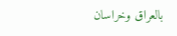بالعراق وخراسان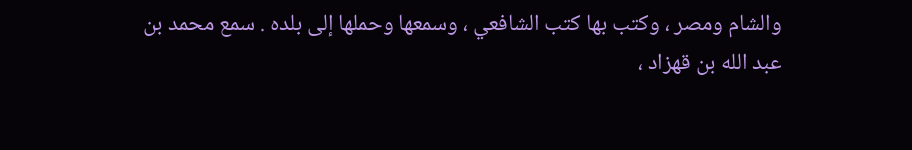والشام ومصر ، وكتب بها كتب الشافعي ، وسمعها وحملها إلى بلده . سمع محمد بن
عبد الله بن قهزاد ،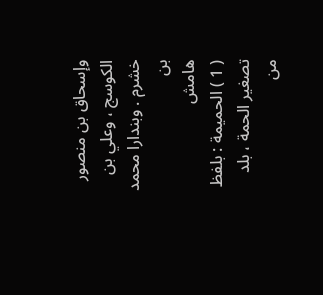وإسحاق بن منصور الكوسج ، وعلي بن خشرم . وبندارا محمد بن
هامش
( 1 ) الحميمة : بلفظ تصغير الحمة ، بلد من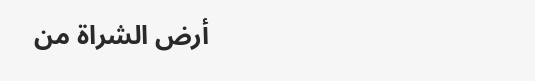أرض الشراة من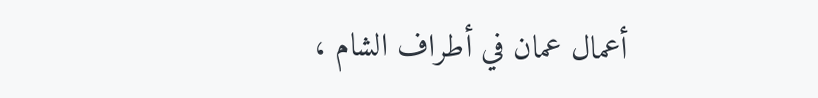أعمال عمان في أطراف الشام ،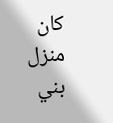كان منزل بني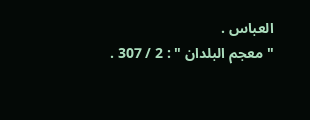العباس .
" معجم البلدان " : 2 / 307 .